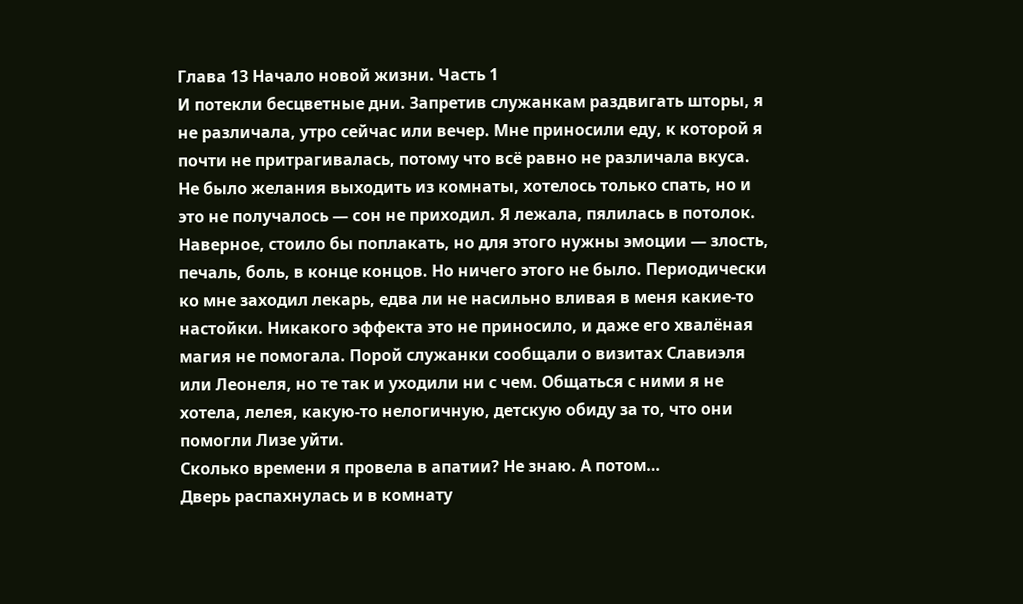Глава 13 Начало новой жизни. Часть 1
И потекли бесцветные дни. Запретив служанкам раздвигать шторы, я не различала, утро сейчас или вечер. Мне приносили еду, к которой я почти не притрагивалась, потому что всё равно не различала вкуса. Не было желания выходить из комнаты, хотелось только спать, но и это не получалось — сон не приходил. Я лежала, пялилась в потолок. Наверное, стоило бы поплакать, но для этого нужны эмоции — злость, печаль, боль, в конце концов. Но ничего этого не было. Периодически ко мне заходил лекарь, едва ли не насильно вливая в меня какие-то настойки. Никакого эффекта это не приносило, и даже его хвалёная магия не помогала. Порой служанки сообщали о визитах Славиэля или Леонеля, но те так и уходили ни с чем. Общаться с ними я не хотела, лелея, какую-то нелогичную, детскую обиду за то, что они помогли Лизе уйти.
Сколько времени я провела в апатии? Не знаю. А потом…
Дверь распахнулась и в комнату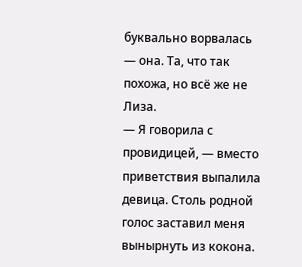буквально ворвалась — она. Та, что так похожа, но всё же не Лиза.
— Я говорила с провидицей, — вместо приветствия выпалила девица. Столь родной голос заставил меня вынырнуть из кокона.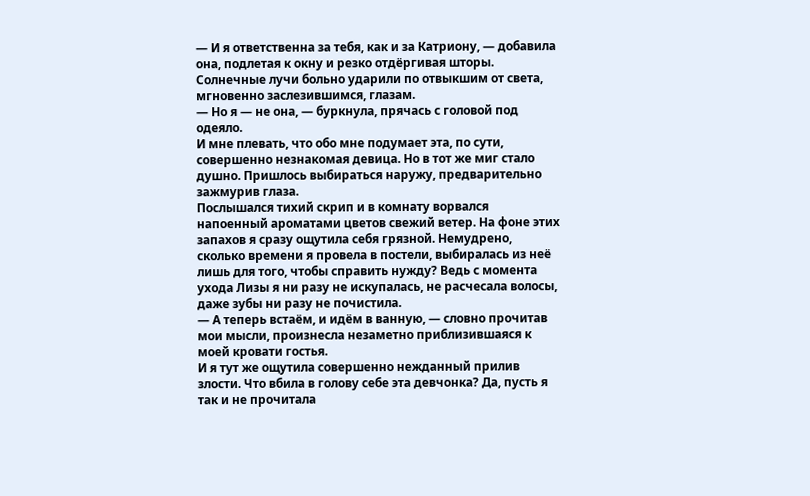— И я ответственна за тебя, как и за Катриону, — добавила она, подлетая к окну и резко отдёргивая шторы.
Солнечные лучи больно ударили по отвыкшим от света, мгновенно заслезившимся, глазам.
— Но я — не она, — буркнула, прячась с головой под одеяло.
И мне плевать, что обо мне подумает эта, по сути, совершенно незнакомая девица. Но в тот же миг стало душно. Пришлось выбираться наружу, предварительно зажмурив глаза.
Послышался тихий скрип и в комнату ворвался напоенный ароматами цветов свежий ветер. На фоне этих запахов я сразу ощутила себя грязной. Немудрено, сколько времени я провела в постели, выбиралась из неё лишь для того, чтобы справить нужду? Ведь с момента ухода Лизы я ни разу не искупалась, не расчесала волосы, даже зубы ни разу не почистила.
— А теперь встаём, и идём в ванную, — словно прочитав мои мысли, произнесла незаметно приблизившаяся к моей кровати гостья.
И я тут же ощутила совершенно нежданный прилив злости. Что вбила в голову себе эта девчонка? Да, пусть я так и не прочитала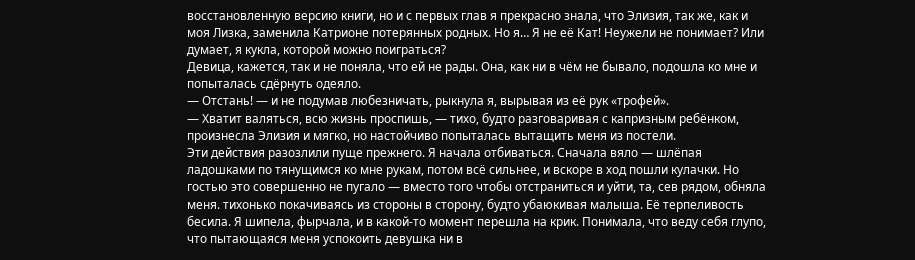восстановленную версию книги, но и с первых глав я прекрасно знала, что Элизия, так же, как и моя Лизка, заменила Катрионе потерянных родных. Но я… Я не её Кат! Неужели не понимает? Или думает, я кукла, которой можно поиграться?
Девица, кажется, так и не поняла, что ей не рады. Она, как ни в чём не бывало, подошла ко мне и попыталась сдёрнуть одеяло.
— Отстань! — и не подумав любезничать, рыкнула я, вырывая из её рук «трофей».
— Хватит валяться, всю жизнь проспишь, — тихо, будто разговаривая с капризным ребёнком, произнесла Элизия и мягко, но настойчиво попыталась вытащить меня из постели.
Эти действия разозлили пуще прежнего. Я начала отбиваться. Сначала вяло — шлёпая ладошками по тянущимся ко мне рукам, потом всё сильнее, и вскоре в ход пошли кулачки. Но гостью это совершенно не пугало — вместо того чтобы отстраниться и уйти, та, сев рядом, обняла меня. тихонько покачиваясь из стороны в сторону, будто убаюкивая малыша. Её терпеливость бесила. Я шипела, фырчала, и в какой-то момент перешла на крик. Понимала, что веду себя глупо, что пытающаяся меня успокоить девушка ни в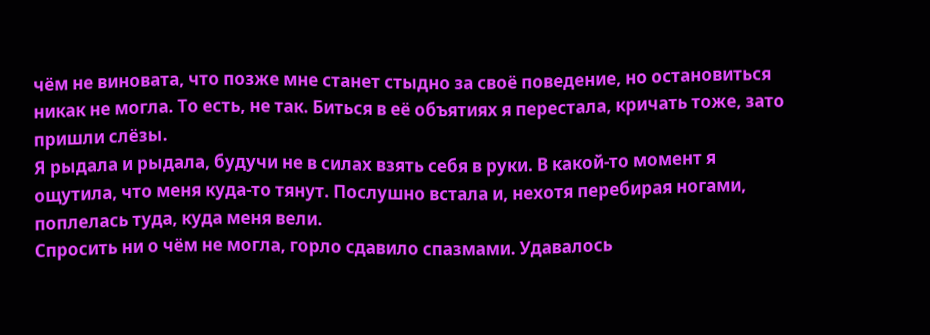чём не виновата, что позже мне станет стыдно за своё поведение, но остановиться никак не могла. То есть, не так. Биться в её объятиях я перестала, кричать тоже, зато пришли слёзы.
Я рыдала и рыдала, будучи не в силах взять себя в руки. В какой-то момент я ощутила, что меня куда-то тянут. Послушно встала и, нехотя перебирая ногами, поплелась туда, куда меня вели.
Спросить ни о чём не могла, горло сдавило спазмами. Удавалось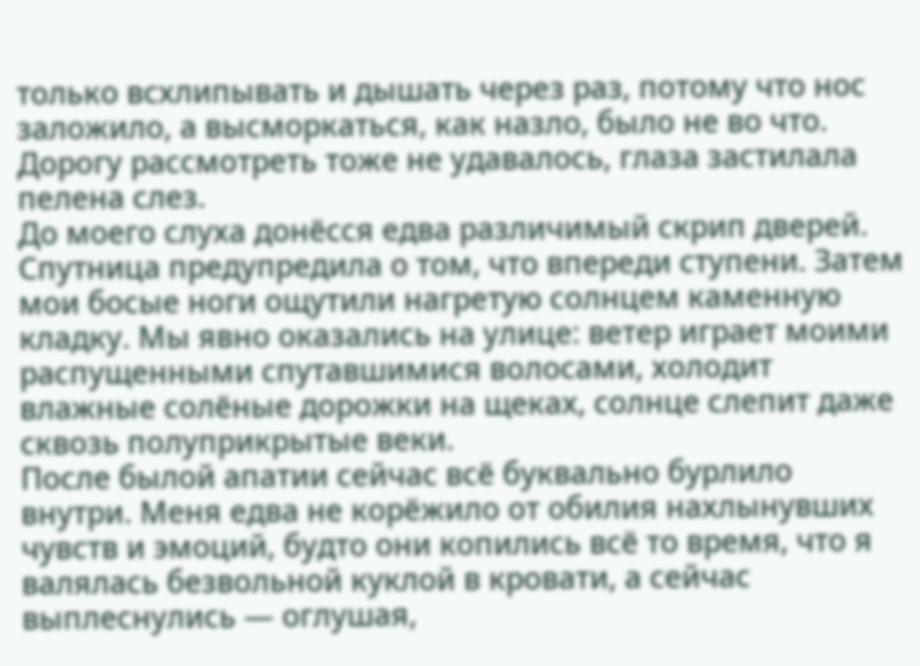только всхлипывать и дышать через раз, потому что нос заложило, а высморкаться, как назло, было не во что. Дорогу рассмотреть тоже не удавалось, глаза застилала пелена слез.
До моего слуха донёсся едва различимый скрип дверей. Спутница предупредила о том, что впереди ступени. Затем мои босые ноги ощутили нагретую солнцем каменную кладку. Мы явно оказались на улице: ветер играет моими распущенными спутавшимися волосами, холодит влажные солёные дорожки на щеках, солнце слепит даже сквозь полуприкрытые веки.
После былой апатии сейчас всё буквально бурлило внутри. Меня едва не корёжило от обилия нахлынувших чувств и эмоций, будто они копились всё то время, что я валялась безвольной куклой в кровати, а сейчас выплеснулись — оглушая,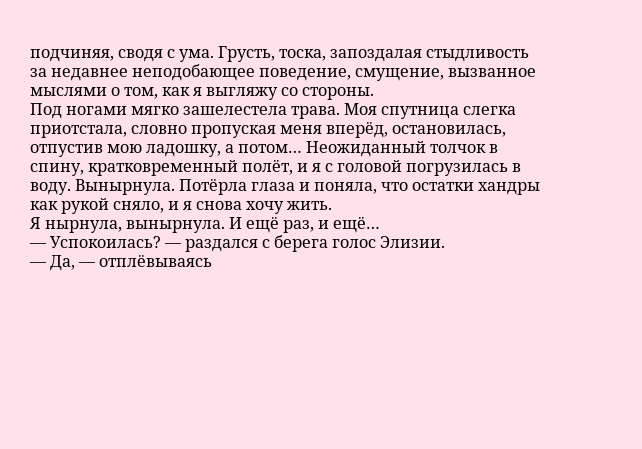подчиняя, сводя с ума. Грусть, тоска, запоздалая стыдливость за недавнее неподобающее поведение, смущение, вызванное мыслями о том, как я выгляжу со стороны.
Под ногами мягко зашелестела трава. Моя спутница слегка приотстала, словно пропуская меня вперёд, остановилась, отпустив мою ладошку, а потом… Неожиданный толчок в спину, кратковременный полёт, и я с головой погрузилась в воду. Вынырнула. Потёрла глаза и поняла, что остатки хандры как рукой сняло, и я снова хочу жить.
Я нырнула, вынырнула. И ещё раз, и ещё…
— Успокоилась? — раздался с берега голос Элизии.
— Да, — отплёвываясь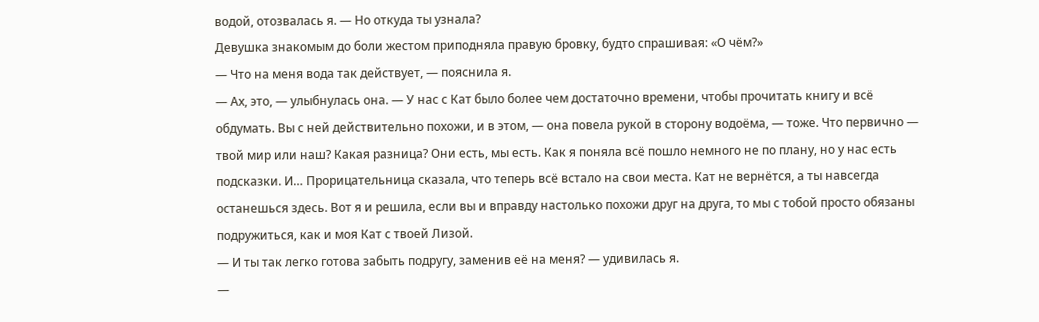водой, отозвалась я. — Но откуда ты узнала?
Девушка знакомым до боли жестом приподняла правую бровку, будто спрашивая: «О чём?»
— Что на меня вода так действует, — пояснила я.
— Ах, это, — улыбнулась она. — У нас с Кат было более чем достаточно времени, чтобы прочитать книгу и всё обдумать. Вы с ней действительно похожи, и в этом, — она повела рукой в сторону водоёма, — тоже. Что первично — твой мир или наш? Какая разница? Они есть, мы есть. Как я поняла всё пошло немного не по плану, но у нас есть подсказки. И… Прорицательница сказала, что теперь всё встало на свои места. Кат не вернётся, а ты навсегда останешься здесь. Вот я и решила, если вы и вправду настолько похожи друг на друга, то мы с тобой просто обязаны подружиться, как и моя Кат с твоей Лизой.
— И ты так легко готова забыть подругу, заменив её на меня? — удивилась я.
—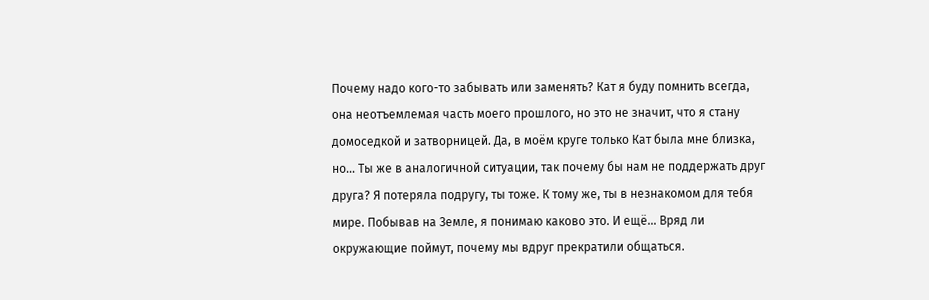Почему надо кого-то забывать или заменять? Кат я буду помнить всегда, она неотъемлемая часть моего прошлого, но это не значит, что я стану домоседкой и затворницей. Да, в моём круге только Кат была мне близка, но… Ты же в аналогичной ситуации, так почему бы нам не поддержать друг друга? Я потеряла подругу, ты тоже. К тому же, ты в незнакомом для тебя мире. Побывав на Земле, я понимаю каково это. И ещё… Вряд ли окружающие поймут, почему мы вдруг прекратили общаться.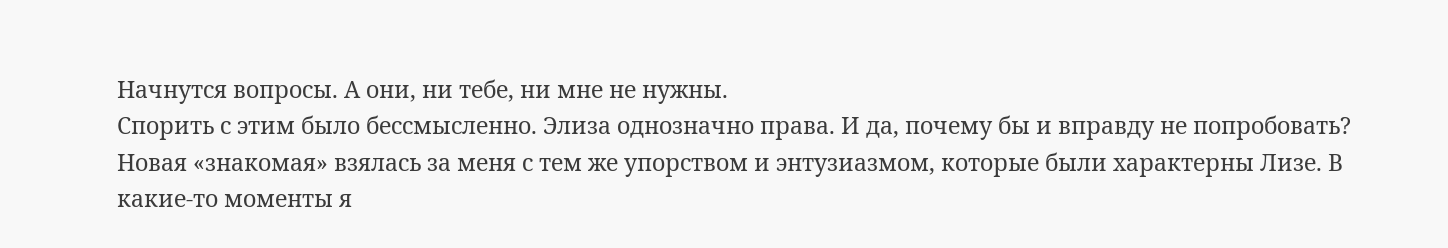Начнутся вопросы. А они, ни тебе, ни мне не нужны.
Спорить с этим было бессмысленно. Элиза однозначно права. И да, почему бы и вправду не попробовать?
Новая «знакомая» взялась за меня с тем же упорством и энтузиазмом, которые были характерны Лизе. В какие-то моменты я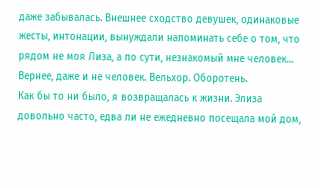даже забывалась. Внешнее сходство девушек, одинаковые жесты, интонации, вынуждали напоминать себе о том, что рядом не моя Лиза, а по сути, незнакомый мне человек… Вернее, даже и не человек. Вельхор. Оборотень.
Как бы то ни было, я возвращалась к жизни. Элиза довольно часто, едва ли не ежедневно посещала мой дом,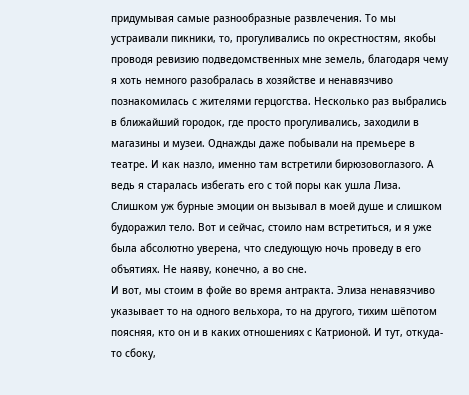придумывая самые разнообразные развлечения. То мы устраивали пикники, то, прогуливались по окрестностям, якобы проводя ревизию подведомственных мне земель, благодаря чему я хоть немного разобралась в хозяйстве и ненавязчиво познакомилась с жителями герцогства. Несколько раз выбрались в ближайший городок, где просто прогуливались, заходили в магазины и музеи. Однажды даже побывали на премьере в театре. И как назло, именно там встретили бирюзовоглазого. А ведь я старалась избегать его с той поры как ушла Лиза. Слишком уж бурные эмоции он вызывал в моей душе и слишком будоражил тело. Вот и сейчас, стоило нам встретиться, и я уже была абсолютно уверена, что следующую ночь проведу в его объятиях. Не наяву, конечно, а во сне.
И вот, мы стоим в фойе во время антракта. Элиза ненавязчиво указывает то на одного вельхора, то на другого, тихим шёпотом поясняя, кто он и в каких отношениях с Катрионой. И тут, откуда-то сбоку,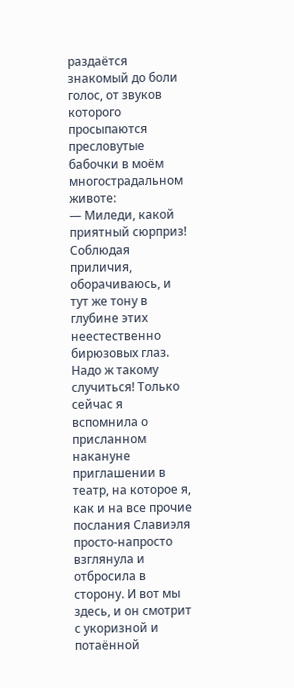раздаётся знакомый до боли голос, от звуков которого просыпаются пресловутые бабочки в моём многострадальном животе:
— Миледи, какой приятный сюрприз!
Соблюдая приличия, оборачиваюсь, и тут же тону в глубине этих неестественно бирюзовых глаз.
Надо ж такому случиться! Только сейчас я вспомнила о присланном накануне приглашении в театр, на которое я, как и на все прочие послания Славиэля просто-напросто взглянула и отбросила в сторону. И вот мы здесь, и он смотрит с укоризной и потаённой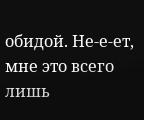обидой. Не-е-ет, мне это всего лишь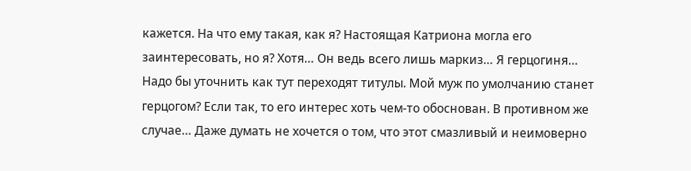кажется. На что ему такая, как я? Настоящая Катриона могла его заинтересовать, но я? Хотя… Он ведь всего лишь маркиз… Я герцогиня… Надо бы уточнить как тут переходят титулы. Мой муж по умолчанию станет герцогом? Если так, то его интерес хоть чем-то обоснован. В противном же случае… Даже думать не хочется о том, что этот смазливый и неимоверно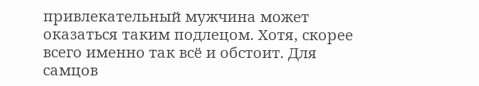привлекательный мужчина может оказаться таким подлецом. Хотя, скорее всего именно так всё и обстоит. Для самцов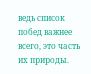ведь список побед важнее всего, это часть их природы.